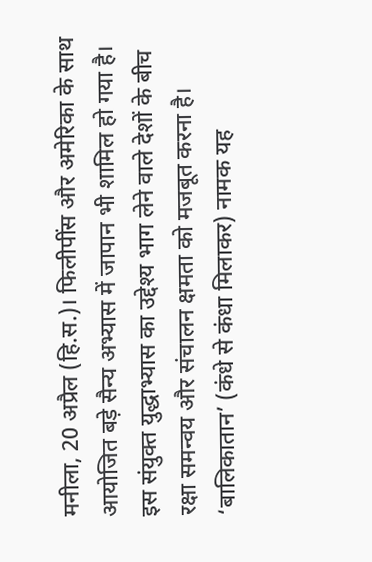मनीला, 20 अप्रैल (हि.स.)। फिलीपींस और अमेरिका के साथ आयोजित बड़े सैन्य अभ्यास में जापान भी शामिल हो गया है। इस संयुक्त युद्धाभ्यास का उद्देश्य भाग लेने वाले देशों के बीच रक्षा समन्वय और संचालन क्षमता को मजबूत करना है।
‘बालिकातान’ (कंधे से कंधा मिलाकर) नामक यह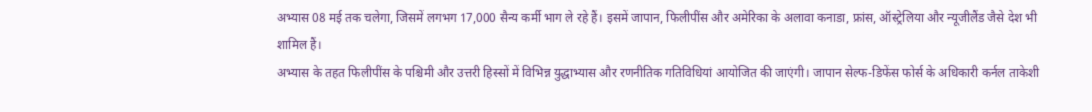अभ्यास 08 मई तक चलेगा, जिसमें लगभग 17,000 सैन्य कर्मी भाग ले रहे हैं। इसमें जापान, फिलीपींस और अमेरिका के अलावा कनाडा, फ्रांस, ऑस्ट्रेलिया और न्यूजीलैंड जैसे देश भी शामिल हैं।
अभ्यास के तहत फिलीपींस के पश्चिमी और उत्तरी हिस्सों में विभिन्न युद्धाभ्यास और रणनीतिक गतिविधियां आयोजित की जाएंगी। जापान सेल्फ-डिफेंस फोर्स के अधिकारी कर्नल ताकेशी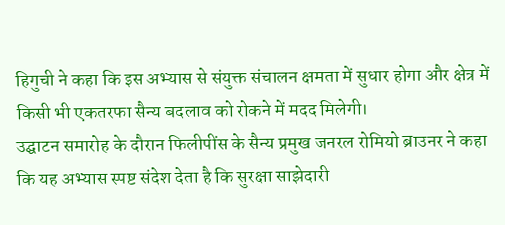हिगुची ने कहा कि इस अभ्यास से संयुक्त संचालन क्षमता में सुधार होगा और क्षेत्र में किसी भी एकतरफा सैन्य बदलाव को रोकने में मदद मिलेगी।
उद्घाटन समारोह के दौरान फिलीपींस के सैन्य प्रमुख जनरल रोमियो ब्राउनर ने कहा कि यह अभ्यास स्पष्ट संदेश देता है कि सुरक्षा साझेदारी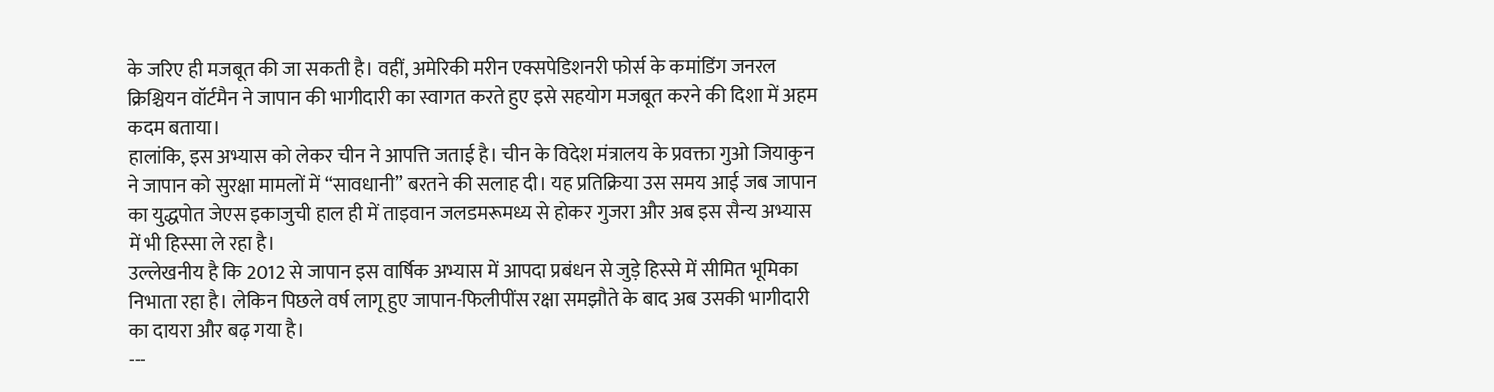के जरिए ही मजबूत की जा सकती है। वहीं, अमेरिकी मरीन एक्सपेडिशनरी फोर्स के कमांडिंग जनरल क्रिश्चियन वॉर्टमैन ने जापान की भागीदारी का स्वागत करते हुए इसे सहयोग मजबूत करने की दिशा में अहम कदम बताया।
हालांकि, इस अभ्यास को लेकर चीन ने आपत्ति जताई है। चीन के विदेश मंत्रालय के प्रवक्ता गुओ जियाकुन ने जापान को सुरक्षा मामलों में “सावधानी” बरतने की सलाह दी। यह प्रतिक्रिया उस समय आई जब जापान का युद्धपोत जेएस इकाजुची हाल ही में ताइवान जलडमरूमध्य से होकर गुजरा और अब इस सैन्य अभ्यास में भी हिस्सा ले रहा है।
उल्लेखनीय है कि 2012 से जापान इस वार्षिक अभ्यास में आपदा प्रबंधन से जुड़े हिस्से में सीमित भूमिका निभाता रहा है। लेकिन पिछले वर्ष लागू हुए जापान-फिलीपींस रक्षा समझौते के बाद अब उसकी भागीदारी का दायरा और बढ़ गया है।
---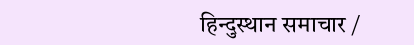हिन्दुस्थान समाचार /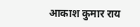आकाश कुमार राय